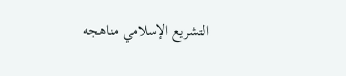التشريع الإسلامي مناهجه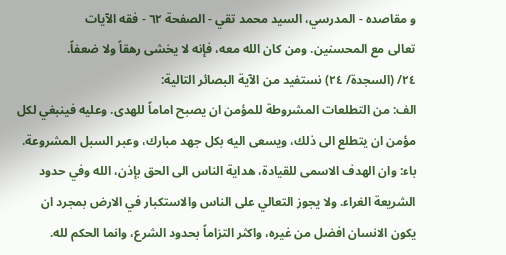و مقاصده - المدرسي، السيد محمد تقي - الصفحة ٦٢ - فقه الآيات
تعالى مع المحسنين. ومن كان الله معه، فإنه لا يخشى رهقاً ولا ضعفاً.
٢٤/ (السجدة/ ٢٤) نستفيد من الآية البصائر التالية:
الف: من التطلعات المشروطة للمؤمن ان يصبح اماماً للهدى. وعليه فينبغي لكل مؤمن ان يتطلع الى ذلك، ويسعى اليه بكل جهد مبارك، وعبر السبل المشروعة.
باء: وان الهدف الاسمى للقيادة، هداية الناس الى الحق بإذن، الله وفي حدود الشريعة الغراء. ولا يجوز التعالي على الناس والاستكبار في الارض بمجرد ان يكون الانسان افضل من غيره، واكثر التزاماً بحدود الشرع، وانما الحكم لله.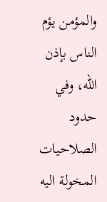والمؤمن يؤم الناس بإذن الله، وفي حدود الصلاحيات المخولة اليه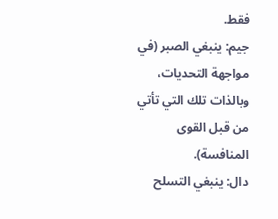فقط.
جيم: ينبغي الصبر (في مواجهة التحديات، وبالذات تلك التي تأتي من قبل القوى المنافسة).
دال: ينبغي التسلح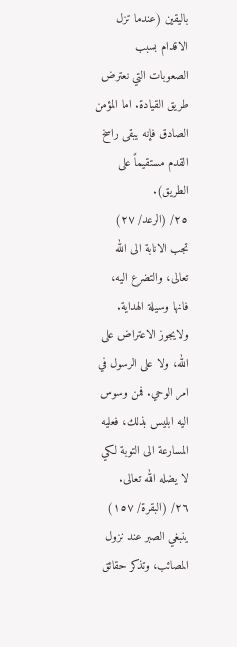باليقين (عندما تزل الاقدام بسبب الصعوبات التي نعترض طريق القيادة. اما المؤمن الصادق فإنه يبقى راسخ القدم مستقيماً على الطريق).
٢٥/ (الرعد/ ٢٧) تجب الانابة الى الله تعالى، والتضرع اليه، فانها وسيلة الهداية. ولايجوز الاعتراض على الله، ولا على الرسول في امر الوحي. فمن وسوس اليه ابليس بذلك، فعليه المسارعة الى التوبة لكي لا يضله الله تعالى.
٢٦/ (البقرة/ ١٥٧) ينبغي الصبر عند نزول المصائب، وتذكر حقائق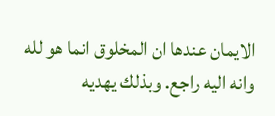الايمان عندها ان المخلوق انما هو لله وانه اليه راجع. وبذلك يهديه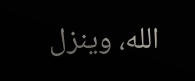الله، وينزل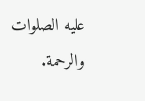عليه الصلوات والرحمة.